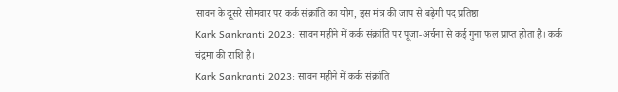सावन के दूसरे सोमवार पर कर्क संक्रांति का योग, इस मंत्र की जाप से बढ़ेगी पद प्रतिष्ठा
Kark Sankranti 2023: सावन महीने में कर्क संक्रांति पर पूजा-अर्चना से कई गुना फल प्राप्त होता है। कर्क चंद्रमा की राशि है।
Kark Sankranti 2023: सावन महीने में कर्क संक्रांति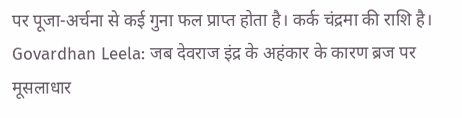पर पूजा-अर्चना से कई गुना फल प्राप्त होता है। कर्क चंद्रमा की राशि है।
Govardhan Leela: जब देवराज इंद्र के अहंकार के कारण ब्रज पर मूसलाधार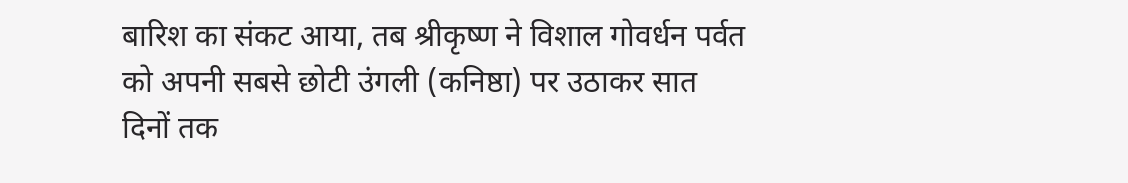बारिश का संकट आया, तब श्रीकृष्ण ने विशाल गोवर्धन पर्वत को अपनी सबसे छोटी उंगली (कनिष्ठा) पर उठाकर सात दिनों तक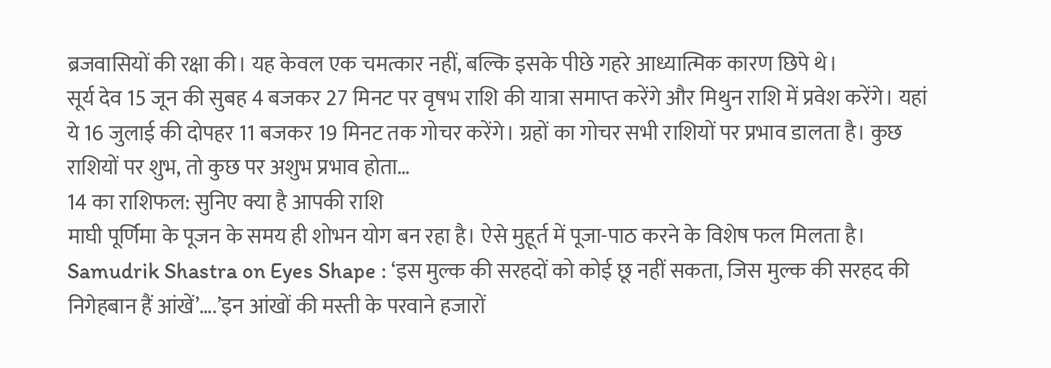ब्रजवासियों की रक्षा की। यह केवल एक चमत्कार नहीं, बल्कि इसके पीछे गहरे आध्यात्मिक कारण छिपे थे।
सूर्य देव 15 जून की सुबह 4 बजकर 27 मिनट पर वृषभ राशि की यात्रा समाप्त करेंगे और मिथुन राशि में प्रवेश करेंगे। यहां ये 16 जुलाई की दोपहर 11 बजकर 19 मिनट तक गोचर करेंगे। ग्रहों का गोचर सभी राशियों पर प्रभाव डालता है। कुछ राशियों पर शुभ, तो कुछ पर अशुभ प्रभाव होता…
14 का राशिफल: सुनिए क्या है आपकी राशि
माघी पूर्णिमा के पूजन के समय ही शोभन योग बन रहा है। ऐसे मुहूर्त में पूजा-पाठ करने के विशेष फल मिलता है।
Samudrik Shastra on Eyes Shape : ‘इस मुल्क की सरहदों को कोई छू नहीं सकता, जिस मुल्क की सरहद की निगेहबान हैं आंखें’….’इन आंखों की मस्ती के परवाने हजारों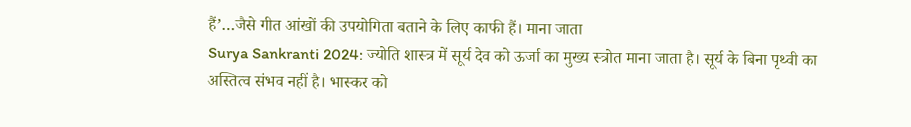हैं’…जैसे गीत आंखों की उपयोगिता बताने के लिए काफी हैं। माना जाता
Surya Sankranti 2024: ज्योति शास्त्र में सूर्य देव को ऊर्जा का मुख्य स्त्रोत माना जाता है। सूर्य के बिना पृथ्वी का अस्तित्व संभव नहीं है। भास्कर को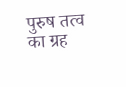पुरुष तत्व का ग्रह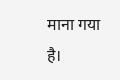माना गया है।